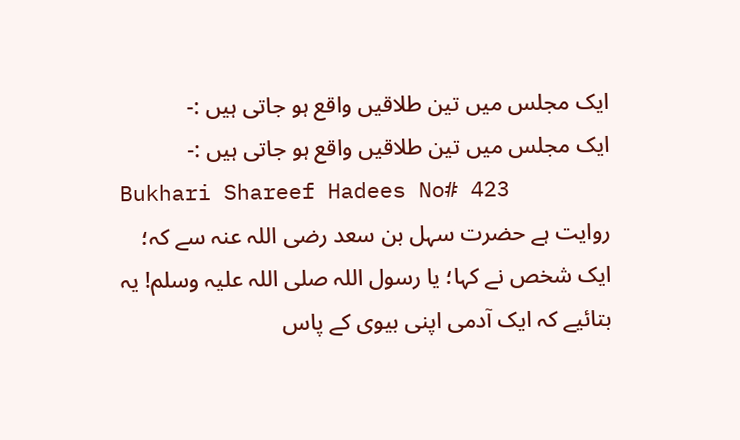ایک مجلس میں تین طلاقیں واقع ہو جاتی ہیں :-
ایک مجلس میں تین طلاقیں واقع ہو جاتی ہیں :-
Bukhari Shareef Hadees No# 423
روایت ہے حضرت سہل بن سعد رضی اللہ عنہ سے کہ؛ ایک شخص نے کہا؛ یا رسول اللہ صلی اللہ علیہ وسلم! یہ بتائیے کہ ایک آدمی اپنی بیوی کے پاس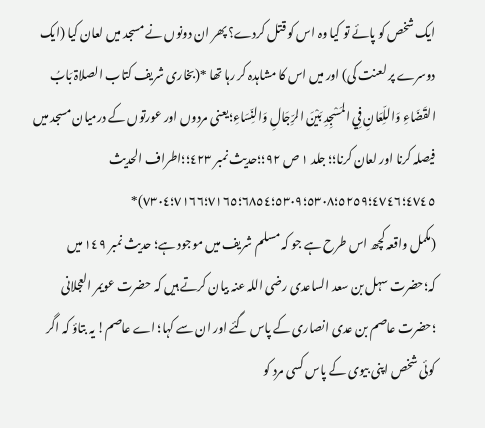ایک شخص کو پائے تو کیا وہ اس کو قتل کردے؟ پھر ان دونوں نے مسجد میں لعان کیا (ایک دوسرے پر لعنت کی) اور میں اس کا مشاہدہ کر رہا تھا *(بخاری شریف کتاب الصلاۃ بَابُ القَضَاءِ وَاللِّعَانِ فِي المَسْجِدِ بَيْنَ الرِّجَالِ وَالنِّسَاءِ؛یعنی مردوں اور عورتوں کے درمیان مسجد میں فیصلہ کرنا اور لعان کرنا؛؛ جلد ١ ص ٩٢؛؛حدیث نمبر ٤٢٣؛؛اطراف الحدیث ٤٧٤٥؛٤٧٤٦؛٥٢٥٩؛٥٣٠٨؛٥٣٠٩؛٦٨٥٤؛٧١٦٥؛٧١٦٦؛٧٣٠٤)*
(مکمل واقعہ کچھ اس طرح ہے جو کہ مسلم شریف میں موجود ہے؛ حدیث نمبر ١٤٩ میں کہ؛حضرت سہل بن سعد الساعدی رضی اللہ عنہ بیان کرتے ہیں کہ حضرت عویمر العجلانی ؛حضرت عاصم بن عدی انصاری کے پاس گئے اور ان سے کہا؛ اے عاصم! یہ بتاؤ کہ اگر کوئی شخص اپنی بیوی کے پاس کسی مرد کو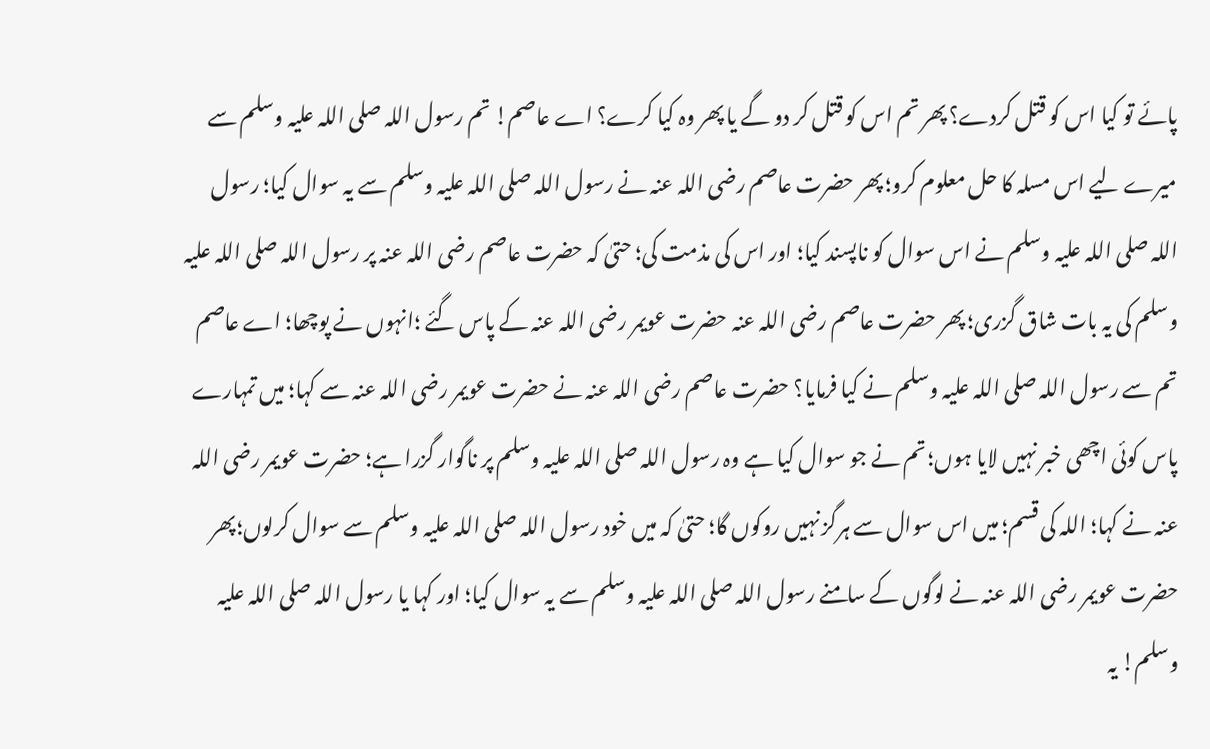پائے تو کیا اس کو قتل کردے؟ پھر تم اس کو قتل کر دو گے یا پھر وہ کیا کرے؟ اے عاصم! تم رسول اللہ صلی اللہ علیہ وسلم سے میرے لیے اس مسلہ کا حل معلوم کرو؛ پھر حضرت عاصم رضی اللہ عنہ نے رسول اللہ صلی اللہ علیہ وسلم سے یہ سوال کیا؛ رسول اللہ صلی اللہ علیہ وسلم نے اس سوال کو ناپسند کیا؛ اور اس کی مذمت کی؛ حتیٰ کہ حضرت عاصم رضی اللہ عنہ پر رسول اللہ صلی اللہ علیہ وسلم کی یہ بات شاق گزری؛ پھر حضرت عاصم رضی اللہ عنہ حضرت عویمر رضی اللہ عنہ کے پاس گئے ؛انہوں نے پوچھا؛ اے عاصم تم سے رسول اللہ صلی اللہ علیہ وسلم نے کیا فرمایا؟ حضرت عاصم رضی اللہ عنہ نے حضرت عویمر رضی اللہ عنہ سے کہا؛ میں تمہارے پاس کوئی اچھی خبر نہیں لایا ہوں؛ تم نے جو سوال کیا ہے وہ رسول اللہ صلی اللہ علیہ وسلم پر ناگوار گزرا ہے؛ حضرت عویمر رضی اللہ عنہ نے کہا؛ اللہ کی قسم؛ میں اس سوال سے ہرگز نہیں روکوں گا؛ حتیٰ کہ میں خود رسول اللہ صلی اللہ علیہ وسلم سے سوال کرلوں؛پھر حضرت عویمر رضی اللہ عنہ نے لوگوں کے سامنے رسول اللہ صلی اللہ علیہ وسلم سے یہ سوال کیا؛ اور کہا یا رسول اللہ صلی اللہ علیہ وسلم! یہ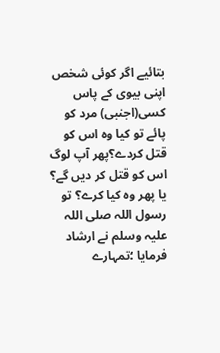بتائیے اگر کوئی شخص اپنی بیوی کے پاس کسی(اجنبی) مرد کو پائے تو کیا وہ اس کو قتل کردے؟پھر آپ لوگ اس کو قتل کر دیں گے؟ یا پھر وہ کیا کرے؟ تو رسول اللہ صلی اللہ علیہ وسلم نے ارشاد فرمایا ؛تمہارے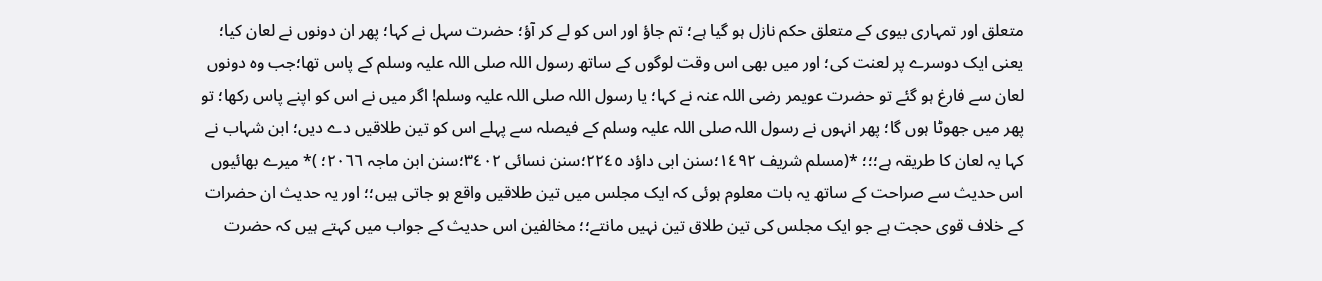متعلق اور تمہاری بیوی کے متعلق حکم نازل ہو گیا ہے؛ تم جاؤ اور اس کو لے کر آؤ؛ حضرت سہل نے کہا؛ پھر ان دونوں نے لعان کیا؛ یعنی ایک دوسرے پر لعنت کی؛ اور میں بھی اس وقت لوگوں کے ساتھ رسول اللہ صلی اللہ علیہ وسلم کے پاس تھا؛جب وہ دونوں لعان سے فارغ ہو گئے تو حضرت عویمر رضی اللہ عنہ نے کہا؛ یا رسول اللہ صلی اللہ علیہ وسلم! اگر میں نے اس کو اپنے پاس رکھا؛ تو پھر میں جھوٹا ہوں گا؛ پھر انہوں نے رسول اللہ صلی اللہ علیہ وسلم کے فیصلہ سے پہلے اس کو تین طلاقیں دے دیں؛ ابن شہاب نے کہا یہ لعان کا طریقہ ہے؛؛؛ *(مسلم شریف ١٤٩٢؛سنن ابی داؤد ٢٢٤٥؛سنن نسائی ٣٤٠٢؛سنن ابن ماجہ ٢٠٦٦؛ )* میرے بھائیوں اس حدیث سے صراحت کے ساتھ یہ بات معلوم ہوئی کہ ایک مجلس میں تین طلاقیں واقع ہو جاتی ہیں؛؛ اور یہ حدیث ان حضرات کے خلاف قوی حجت ہے جو ایک مجلس کی تین طلاق تین نہیں مانتے؛؛ مخالفین اس حدیث کے جواب میں کہتے ہیں کہ حضرت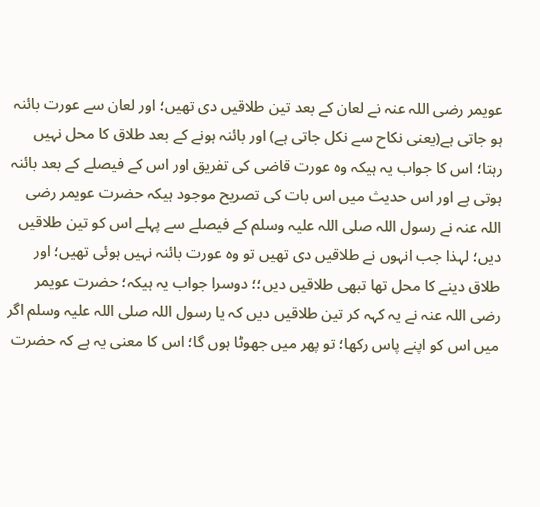عویمر رضی اللہ عنہ نے لعان کے بعد تین طلاقیں دی تھیں؛ اور لعان سے عورت بائنہ ہو جاتی ہے(یعنی نکاح سے نکل جاتی ہے) اور بائنہ ہونے کے بعد طلاق کا محل نہیں رہتا؛ اس کا جواب یہ ہیکہ وہ عورت قاضی کی تفریق اور اس کے فیصلے کے بعد بائنہ ہوتی ہے اور اس حدیث میں اس بات کی تصریح موجود ہیکہ حضرت عویمر رضی اللہ عنہ نے رسول اللہ صلی اللہ علیہ وسلم کے فیصلے سے پہلے اس کو تین طلاقیں دیں؛ لہذا جب انہوں نے طلاقیں دی تھیں تو وہ عورت بائنہ نہیں ہوئی تھیں؛ اور طلاق دینے کا محل تھا تبھی طلاقیں دیں؛؛ دوسرا جواب یہ ہیکہ؛ حضرت عویمر رضی اللہ عنہ نے یہ کہہ کر تین طلاقیں دیں کہ یا رسول اللہ صلی اللہ علیہ وسلم اگر میں اس کو اپنے پاس رکھا؛ تو پھر میں جھوٹا ہوں گا؛ اس کا معنی یہ ہے کہ حضرت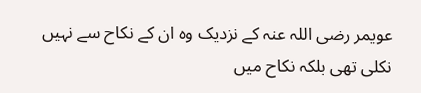عویمر رضی اللہ عنہ کے نزدیک وہ ان کے نکاح سے نہیں نکلی تھی بلکہ نکاح میں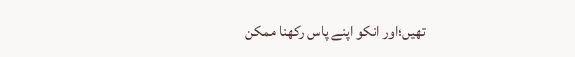تھیں؛اور انکو اپنے پاس رکھنا ممکن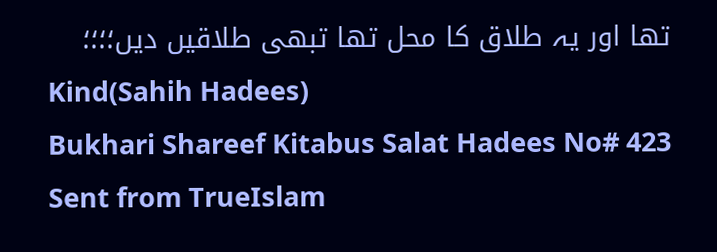تھا اور یہ طلاق کا محل تھا تبھی طلاقیں دیں؛؛؛؛
Kind(Sahih Hadees)
Bukhari Shareef Kitabus Salat Hadees No# 423
Sent from TrueIslam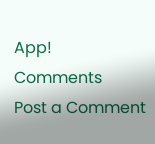App!
Comments
Post a Comment